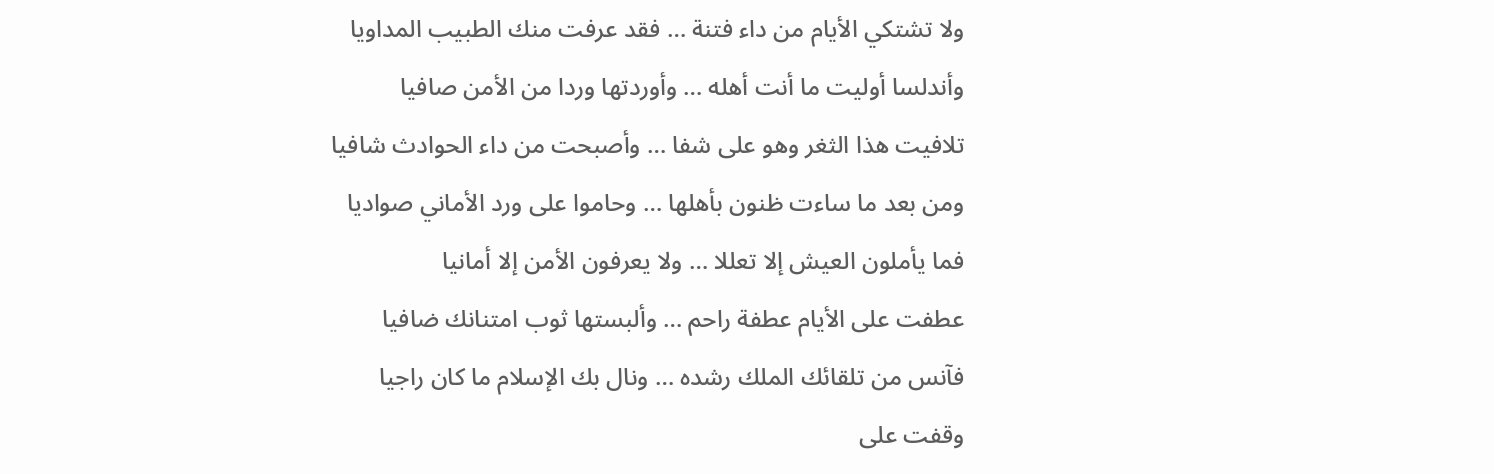ولا تشتكي الأيام من داء فتنة … فقد عرفت منك الطبيب المداويا
وأندلسا أوليت ما أنت أهله … وأوردتها وردا من الأمن صافيا
تلافيت هذا الثغر وهو على شفا … وأصبحت من داء الحوادث شافيا
ومن بعد ما ساءت ظنون بأهلها … وحاموا على ورد الأماني صواديا
فما يأملون العيش إلا تعللا … ولا يعرفون الأمن إلا أمانيا
عطفت على الأيام عطفة راحم … وألبستها ثوب امتنانك ضافيا
فآنس من تلقائك الملك رشده … ونال بك الإسلام ما كان راجيا
وقفت على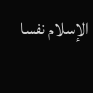الإسلام نفسا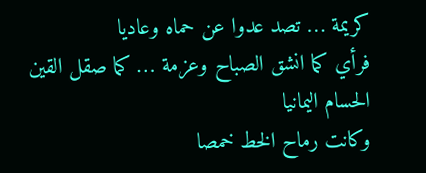كريمة … تصد عدوا عن حماه وعاديا
فرأي كما انشق الصباح وعزمة … كما صقل القين الحسام اليمانيا
وكانت رماح الخط خمصا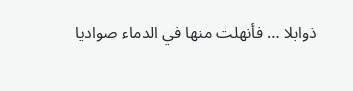ذوابلا … فأنهلت منها في الدماء صواديا